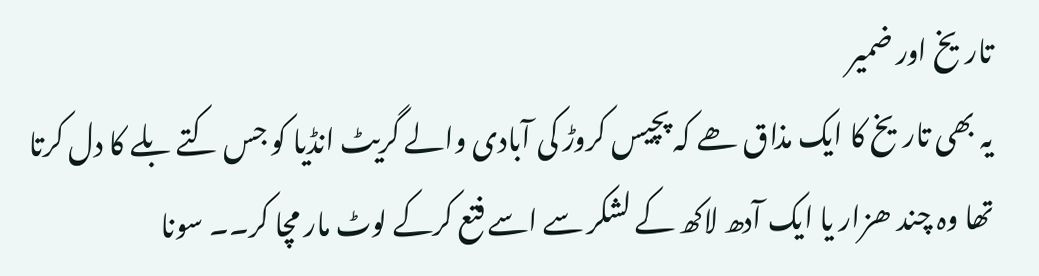تاریخ اور ضمیر
یہ بھی تاریخ کا ایک مذاق ھے کہ پچیس کروڑ کی آبادی والے گریٹ انڈیا کو جس کتے بلے کا دل کرتا تھا وہ چند ھزار یا ایک آدھ لاکھ کے لشکر سے اسے فتع کرکے لوٹ مار مچا کر۔۔ سونا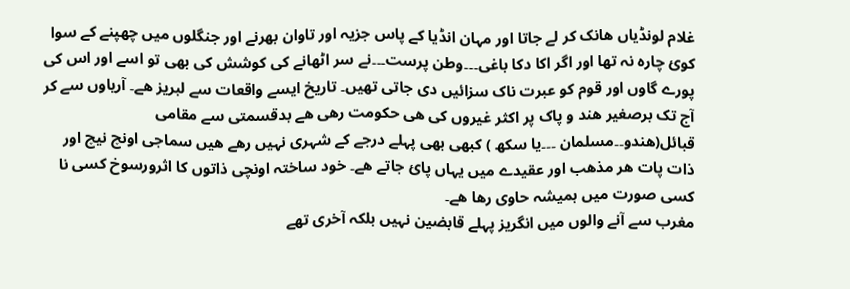غلام لونڈیاں ھانک کر لے جاتا اور مہان انڈیا کے پاس جزیہ اور تاوان بھرنے اور جنگلوں میں چھپنے کے سوا کوئ چارہ نہ تھا اور اگر اکا دکا باغی۔۔۔وطن پرست۔۔۔نے سر اٹھانے کی کوشش کی بھی تو اسے اور اس کی پورے گاوں اور قوم کو عبرت ناک سزائیں دی جاتی تھیں۔ تاریخ ایسے واقعات سے لبریز ھے۔ آریاوں سے کر آج تک برصغیر ھند و پاک پر اکثر غیروں کی ھی حکومت رھی ھے بدقسمتی سے مقامی قبائل(ھندو۔۔مسلمان ۔۔۔یا سکھ ) کبھی بھی پہلے درجے کے شہری نہیں رھے ھیں سماجی اونچ نیچ اور ذات پات ھر مذھب اور عقیدے میں یہاں پائ جاتے ھے۔ خود ساختہ اونچی ذاتوں کا اثرورسوخ کسی نا کسی صورت میں ہمیشہ حاوی رھا ھے۔
مغرب سے آنے والوں میں انگریز پہلے قابضین نہیں بلکہ آخری تھے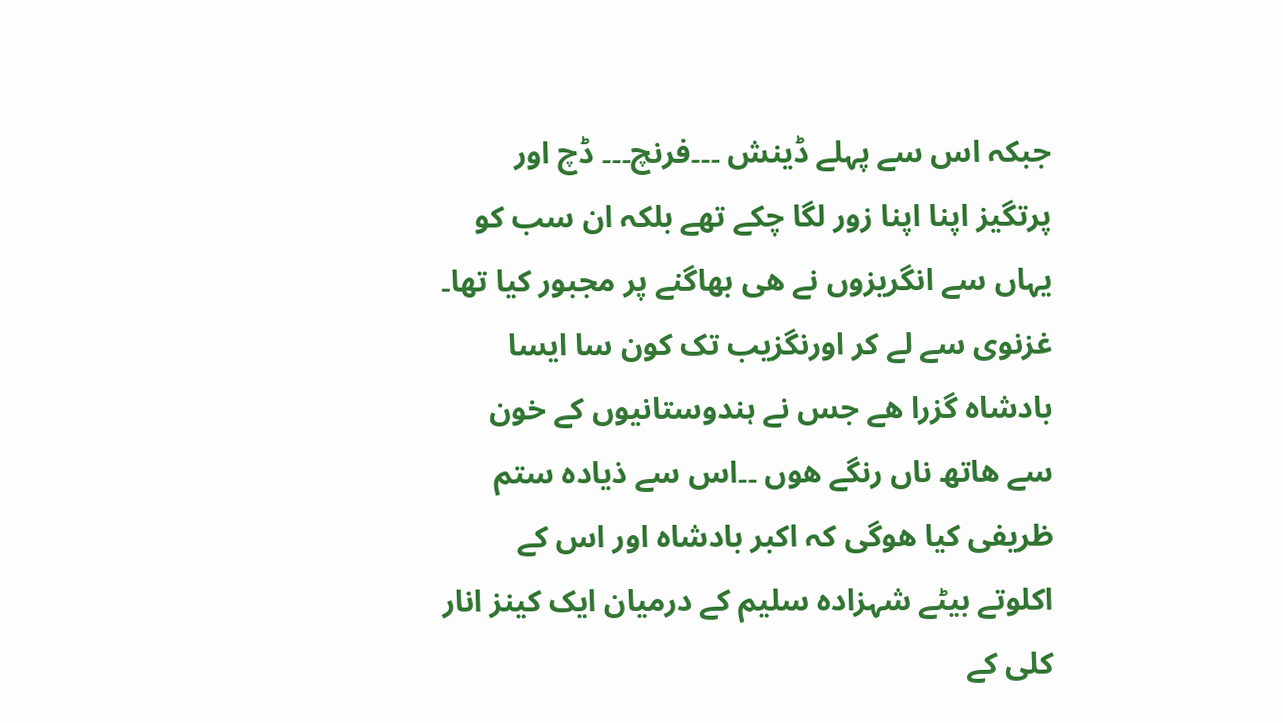جبکہ اس سے پہلے ڈینش ۔۔۔فرنچ۔۔۔ ڈچ اور پرتگیز اپنا اپنا زور لگا چکے تھے بلکہ ان سب کو یہاں سے انگریزوں نے ھی بھاگنے پر مجبور کیا تھا۔
غزنوی سے لے کر اورنگزیب تک کون سا ایسا بادشاہ گزرا ھے جس نے ہندوستانیوں کے خون سے ھاتھ ناں رنگے ھوں ۔۔اس سے ذیادہ ستم ظریفی کیا ھوگی کہ اکبر بادشاہ اور اس کے اکلوتے بیٹے شہزادہ سلیم کے درمیان ایک کینز انار کلی کے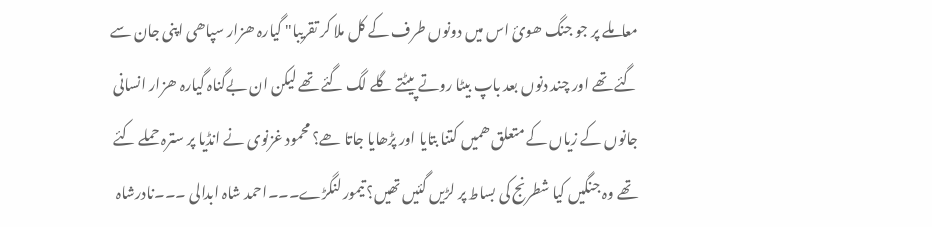معاملے پر جو جنگ ھوئ اس میں دونوں طرف کے کل ملا کر تقریبا" گیارہ ھزار سپاھی اپنی جان سے گئے تھے اور چند دنوں بعد باپ بیٹا روتے پیٹتے گلے لگ گئے تھے لیکن ان بےگناہ گیارہ ھزار انسانی جانوں کے زیاں کے متعلق ھمیں کتنا بتایا اور پڑھایا جاتا ھے؟ محمود غزنوی نے انڈیا پر سترہ حملے کئے تھے وہ جنگیں کیا شطرنج کی بساط پر لڑیں گئیں تھیں؟ تیمور لنگڑے۔۔۔احمد شاہ ابدالی ۔۔۔نادرشاہ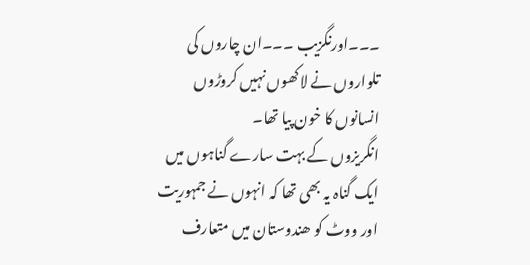۔۔۔اورنگزیب ۔۔۔ان چاروں کی تلواروں نے لاکھوں نہیں کروڑوں انسانوں کا خون پیا تھا۔
انگریزوں کے بہت سارے گناہوں میں ایک گناہ یہ بھی تھا کہ انہوں نے جمہوریت اور ووٹ کو ھندوستان میں متعارف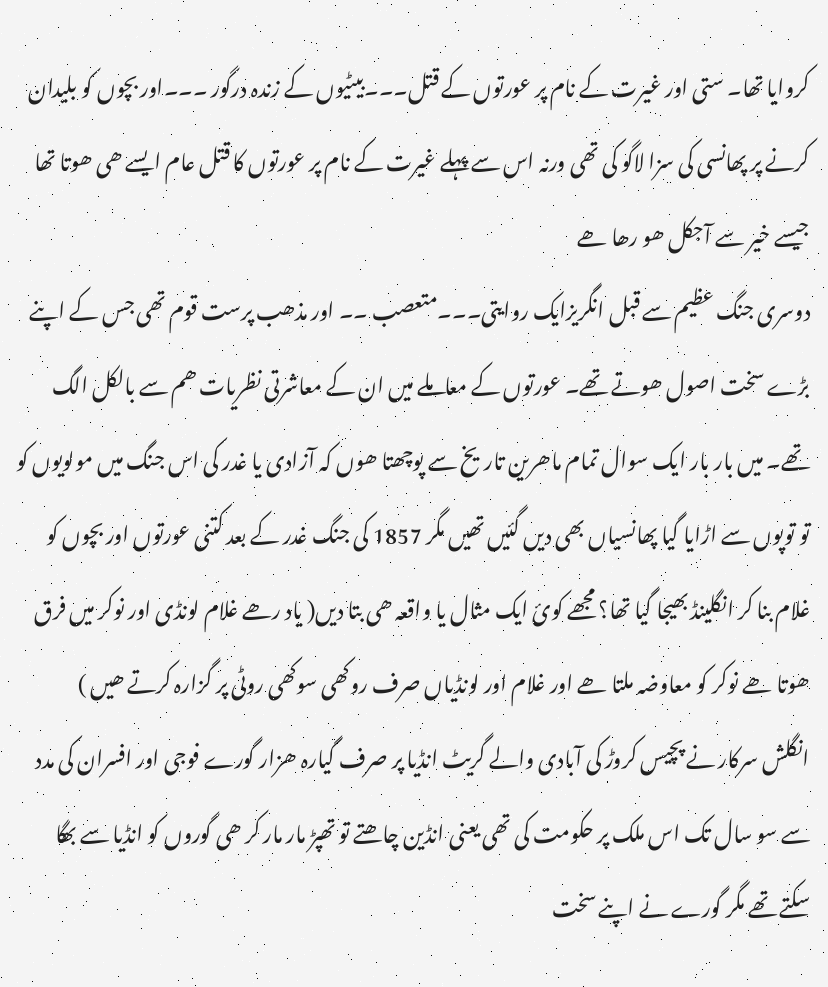کروایا تھا۔ ستی اور غیرت کے نام پر عورتوں کے قتل۔۔۔بیٹیوں کے زندہ درگور ۔۔۔اور بچوں کو بلیدان کرنے پر پھانسی کی سزا لاگو کی تھی ورنہ اس سے پہلے غیرت کے نام پر عورتوں کا قتل عام ایسے ھی ھوتا تھا جیسے خیر سے آجکل ھو رھا ھے
دوسری جنگ عظیم سے قبل انگریزایک روایتی۔۔۔متعصب ۔۔ اور مذھب پرست قوم تھی جس کے اپنے بڑے سخت اصول ھوتے تھے۔ عورتوں کے معاملے میں ان کے معاشرتی نظریات ھم سے بالکل الگ تھے۔ میں بار بار ایک سوال تمام ماھرین تاریخ سے پوچھتا ھوں کہ آزادی یا غدر کی اس جنگ میں مولویوں کو تو توپوں سے اڑایا گیا پھانسیاں بھی دیں گئیں تھیں مگر 1857 کی جنگ غدر کے بعد کتنی عورتوں اور بچوں کو غلام بنا کر انگلینڈ بھیجا گیا تھا؟ مجھے کوئ ایک مثال یا واقعہ ھی بتا دیں( یاد رھے غلام لونڈی اور نوکر میں فرق ھوتا ھے نوکر کو معاوضہ ملتا ھے اور غلام اور لونڈیاں صرف روکھی سوکھی روٹی پر گزارہ کرتے ھیں )
انگلش سرکار نے پچیس کروڑ کی آبادی والے گریٹ انڈیا پر صرف گیارہ ھزار گورے فوجی اور افسران کی مدد سے سو سال تک اس ملک پر حکومت کی تھی یعنی انڈین چاھتے تو تھپڑ مار مار کر ھی گوروں کو انڈیا سے بھگا سکتے تھے مگر گورے نے اپنے سخت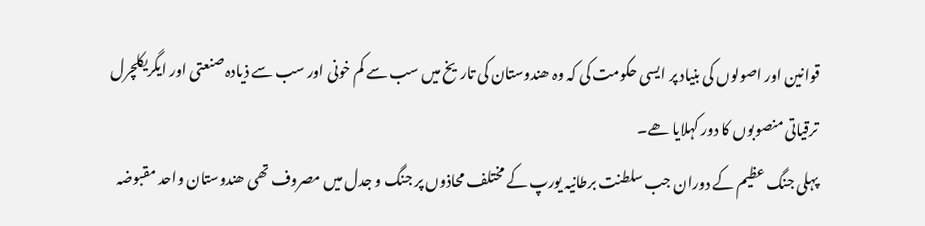قوانین اور اصولوں کی بنیاد پر ایسی حکومت کی کہ وہ ھندوستان کی تاریخ میں سب سے کم خونی اور سب سے ذیادہ صنعتی اور ایگریکلچرل ترقیاتی منصوبوں کا دور کہلایا ھے۔
پہلی جنگ عظیم کے دوران جب سلطنت برطانیہ یورپ کے مختلف محاذوں پر جنگ و جدل میں مصروف تھی ھندوستان واحد مقبوضہ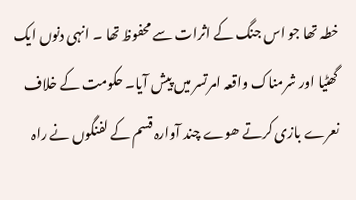خطہ تھا جو اس جنگ کے اثرات سے محفوظ تھا ۔ انہی دنوں ایک گھٹیا اور شرمناک واقعہ امرتسر میں پیش آیا۔ حکومت کے خلاف نعرے بازی کرتے ھوے چند آوارہ قسم کے لفنگوں نے راہ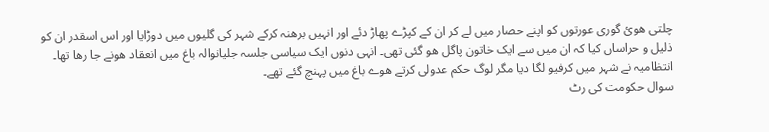چلتی ھوئ گوری عورتوں کو اپنے حصار میں لے کر ان کے کپڑے پھاڑ دئے اور انہیں برھنہ کرکے شہر کی گلیوں میں دوڑایا اور اس اسقدر ان کو ذلیل و حراساں کیا کہ ان میں سے ایک خاتون پاگل ھو گئی تھی۔ انہی دنوں ایک سیاسی جلسہ جلیانوالہ باغ میں انعقاد ھونے جا رھا تھا۔ انتظامیہ نے شہر میں کرفیو لگا دیا مگر لوگ حکم عدولی کرتے ھوے باغ میں پہنچ گئے تھے۔
سوال حکومت کی رٹ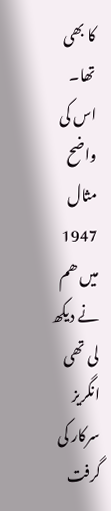کا بھی تھا۔ اس کی واضح مثال 1947 میں ھم نے دیکھ لی تھی انگریز سرکار کی گرفت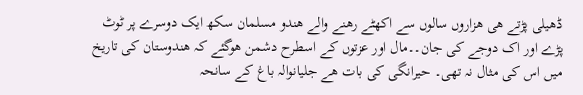ڈھیلی پڑتے ھی ھزاروں سالوں سے اکھٹے رھنے والے ھندو مسلمان سکھ ایک دوسرے پر ٹوٹ پڑے اور اک دوجے کی جان۔۔مال اور عزتوں کے اسطرح دشمن ھوگئے کہ ھندوستان کی تاریخ میں اس کی مثال نہ تھی۔ حیرانگی کی بات ھے جلیانوالہ باغ کے سانحہ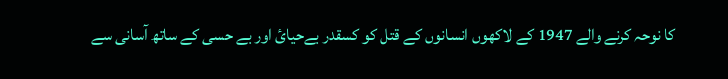کا نوحہ کرنے والے 1947 کے لاکھوں انسانوں کے قتل کو کسقدر بےحیائ اور بے حسی کے ساتھ آسانی سے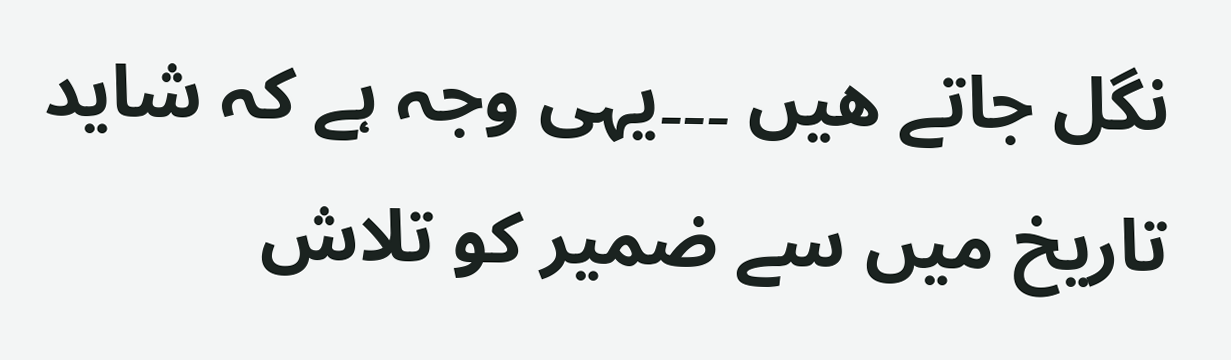نگل جاتے ھیں ۔۔۔یہی وجہ ہے کہ شاید تاریخ میں سے ضمیر کو تلاش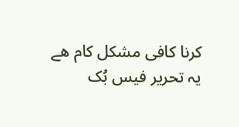کرنا کافی مشکل کام ھے
یہ تحریر فیس بُک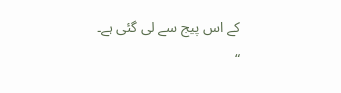کے اس پیج سے لی گئی ہے۔
“